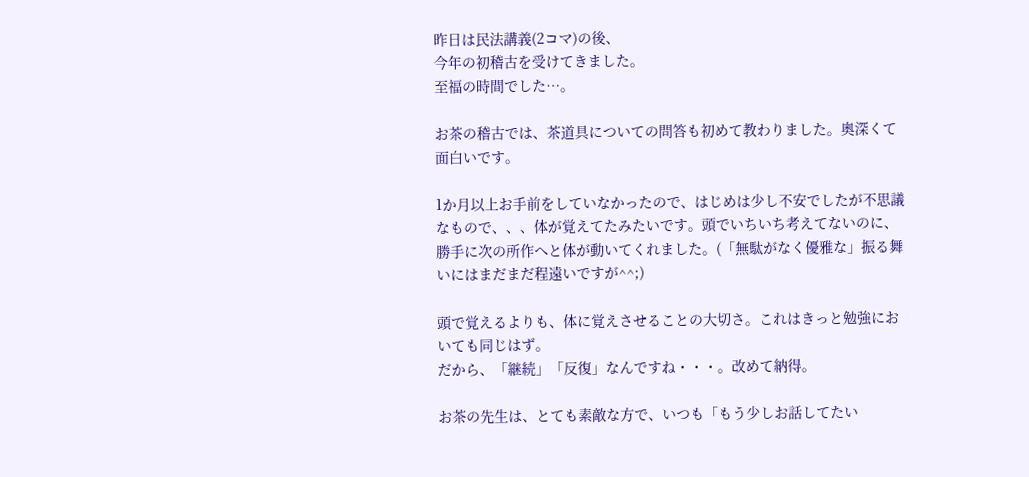昨日は民法講義(2コマ)の後、
今年の初稽古を受けてきました。
至福の時間でした…。

お茶の稽古では、茶道具についての問答も初めて教わりました。奥深くて面白いです。

1か月以上お手前をしていなかったので、はじめは少し不安でしたが不思議なもので、、、体が覚えてたみたいです。頭でいちいち考えてないのに、勝手に次の所作へと体が動いてくれました。(「無駄がなく優雅な」振る舞いにはまだまだ程遠いですが^^;)

頭で覚えるよりも、体に覚えさせることの大切さ。これはきっと勉強においても同じはず。
だから、「継続」「反復」なんですね・・・。改めて納得。

お茶の先生は、とても素敵な方で、いつも「もう少しお話してたい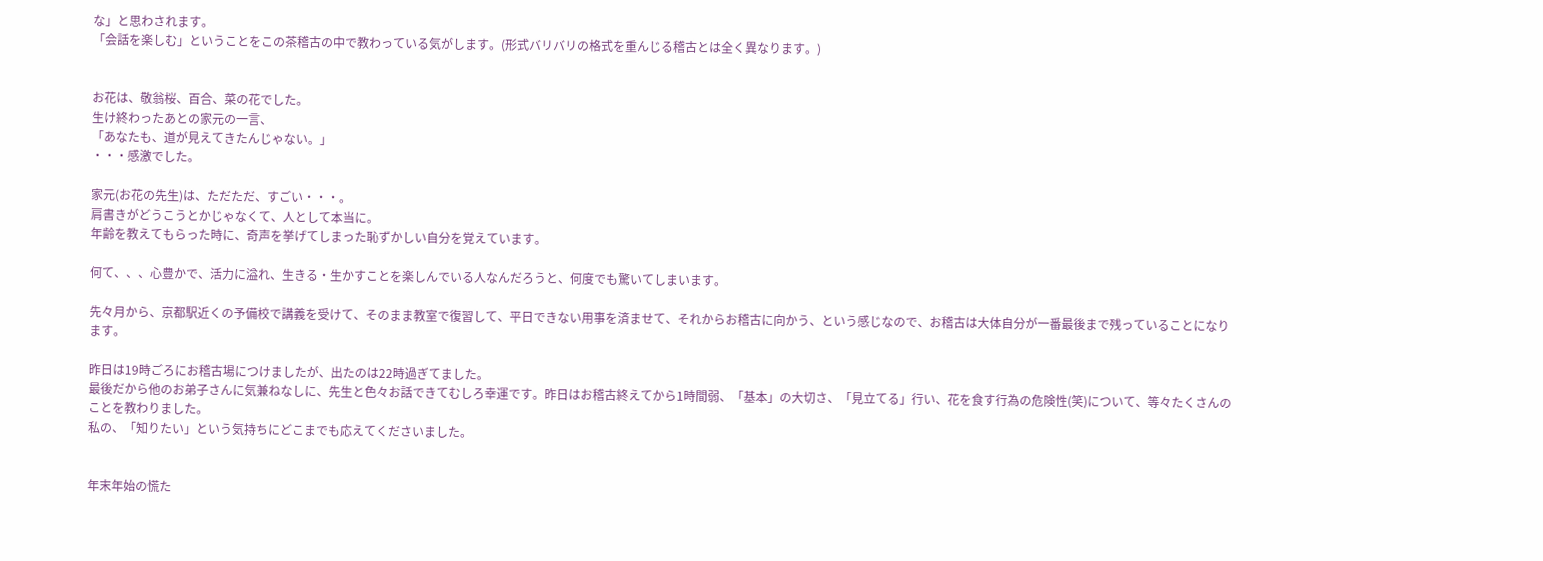な」と思わされます。
「会話を楽しむ」ということをこの茶稽古の中で教わっている気がします。(形式バリバリの格式を重んじる稽古とは全く異なります。)


お花は、敬翁桜、百合、菜の花でした。
生け終わったあとの家元の一言、
「あなたも、道が見えてきたんじゃない。」
・・・感激でした。

家元(お花の先生)は、ただただ、すごい・・・。
肩書きがどうこうとかじゃなくて、人として本当に。
年齢を教えてもらった時に、奇声を挙げてしまった恥ずかしい自分を覚えています。

何て、、、心豊かで、活力に溢れ、生きる・生かすことを楽しんでいる人なんだろうと、何度でも驚いてしまいます。

先々月から、京都駅近くの予備校で講義を受けて、そのまま教室で復習して、平日できない用事を済ませて、それからお稽古に向かう、という感じなので、お稽古は大体自分が一番最後まで残っていることになります。

昨日は19時ごろにお稽古場につけましたが、出たのは22時過ぎてました。
最後だから他のお弟子さんに気兼ねなしに、先生と色々お話できてむしろ幸運です。昨日はお稽古終えてから1時間弱、「基本」の大切さ、「見立てる」行い、花を食す行為の危険性(笑)について、等々たくさんのことを教わりました。
私の、「知りたい」という気持ちにどこまでも応えてくださいました。


年末年始の慌た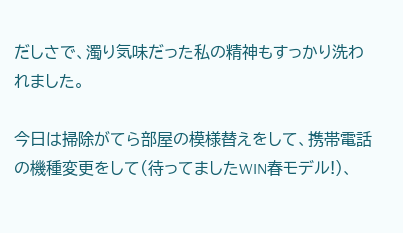だしさで、濁り気味だった私の精神もすっかり洗われました。

今日は掃除がてら部屋の模様替えをして、携帯電話の機種変更をして(待ってましたWIN春モデル!)、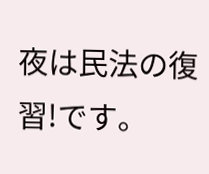夜は民法の復習!です。